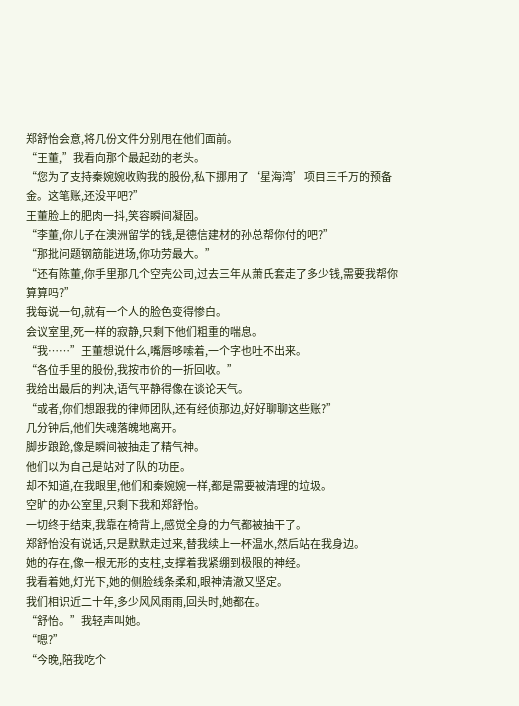郑舒怡会意,将几份文件分别甩在他们面前。
“王董,”我看向那个最起劲的老头。
“您为了支持秦婉婉收购我的股份,私下挪用了‘星海湾’项目三千万的预备金。这笔账,还没平吧?”
王董脸上的肥肉一抖,笑容瞬间凝固。
“李董,你儿子在澳洲留学的钱,是德信建材的孙总帮你付的吧?”
“那批问题钢筋能进场,你功劳最大。”
“还有陈董,你手里那几个空壳公司,过去三年从萧氏套走了多少钱,需要我帮你算算吗?”
我每说一句,就有一个人的脸色变得惨白。
会议室里,死一样的寂静,只剩下他们粗重的喘息。
“我……”王董想说什么,嘴唇哆嗦着,一个字也吐不出来。
“各位手里的股份,我按市价的一折回收。”
我给出最后的判决,语气平静得像在谈论天气。
“或者,你们想跟我的律师团队,还有经侦那边,好好聊聊这些账?”
几分钟后,他们失魂落魄地离开。
脚步踉跄,像是瞬间被抽走了精气神。
他们以为自己是站对了队的功臣。
却不知道,在我眼里,他们和秦婉婉一样,都是需要被清理的垃圾。
空旷的办公室里,只剩下我和郑舒怡。
一切终于结束,我靠在椅背上,感觉全身的力气都被抽干了。
郑舒怡没有说话,只是默默走过来,替我续上一杯温水,然后站在我身边。
她的存在,像一根无形的支柱,支撑着我紧绷到极限的神经。
我看着她,灯光下,她的侧脸线条柔和,眼神清澈又坚定。
我们相识近二十年,多少风风雨雨,回头时,她都在。
“舒怡。”我轻声叫她。
“嗯?”
“今晚,陪我吃个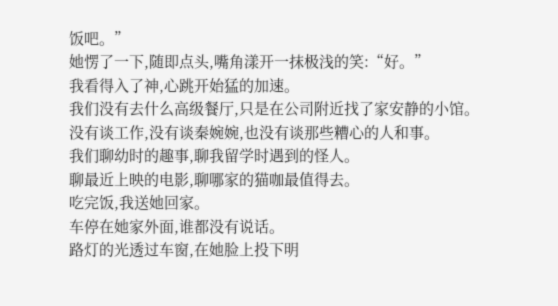饭吧。”
她愣了一下,随即点头,嘴角漾开一抹极浅的笑:“好。”
我看得入了神,心跳开始猛的加速。
我们没有去什么高级餐厅,只是在公司附近找了家安静的小馆。
没有谈工作,没有谈秦婉婉,也没有谈那些糟心的人和事。
我们聊幼时的趣事,聊我留学时遇到的怪人。
聊最近上映的电影,聊哪家的猫咖最值得去。
吃完饭,我送她回家。
车停在她家外面,谁都没有说话。
路灯的光透过车窗,在她脸上投下明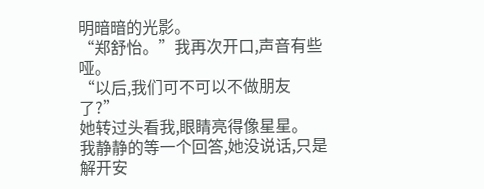明暗暗的光影。
“郑舒怡。”我再次开口,声音有些哑。
“以后,我们可不可以不做朋友了?”
她转过头看我,眼睛亮得像星星。
我静静的等一个回答,她没说话,只是解开安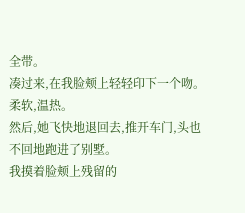全带。
凑过来,在我脸颊上轻轻印下一个吻。
柔软,温热。
然后,她飞快地退回去,推开车门,头也不回地跑进了别墅。
我摸着脸颊上残留的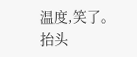温度,笑了。
抬头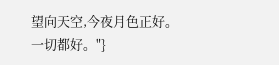望向天空,今夜月色正好。
一切都好。"}